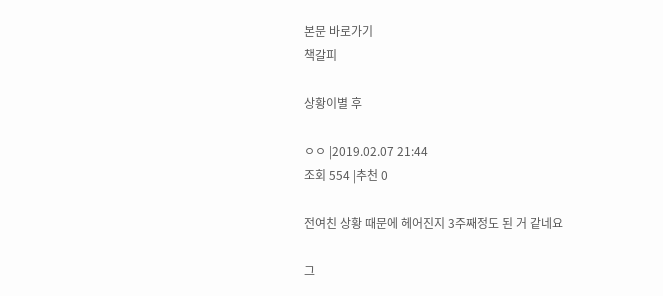본문 바로가기
책갈피

상황이별 후

ㅇㅇ |2019.02.07 21:44
조회 554 |추천 0

전여친 상황 때문에 헤어진지 3주째정도 된 거 같네요

그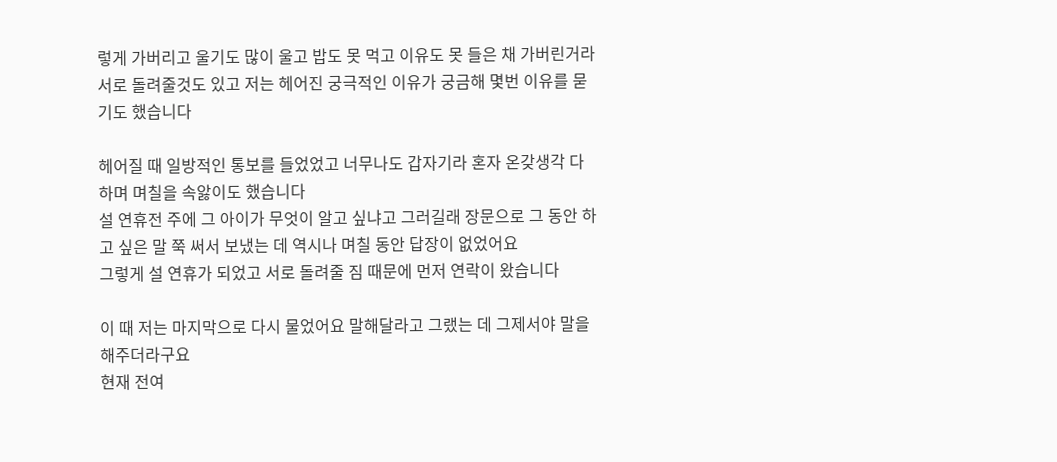렇게 가버리고 울기도 많이 울고 밥도 못 먹고 이유도 못 들은 채 가버린거라 서로 돌려줄것도 있고 저는 헤어진 궁극적인 이유가 궁금해 몇번 이유를 묻기도 했습니다

헤어질 때 일방적인 통보를 들었었고 너무나도 갑자기라 혼자 온갖생각 다 하며 며칠을 속앓이도 했습니다
설 연휴전 주에 그 아이가 무엇이 알고 싶냐고 그러길래 장문으로 그 동안 하고 싶은 말 쭉 써서 보냈는 데 역시나 며칠 동안 답장이 없었어요
그렇게 설 연휴가 되었고 서로 돌려줄 짐 때문에 먼저 연락이 왔습니다

이 때 저는 마지막으로 다시 물었어요 말해달라고 그랬는 데 그제서야 말을 해주더라구요
현재 전여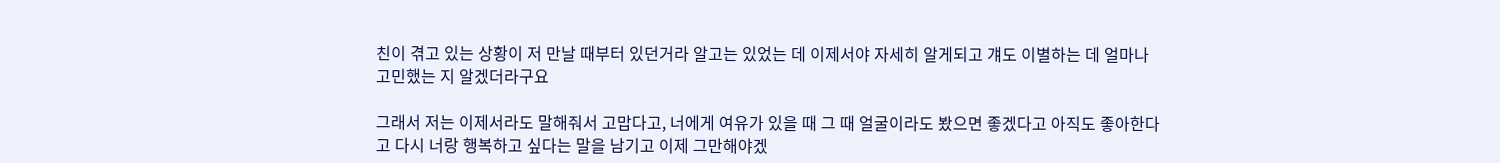친이 겪고 있는 상황이 저 만날 때부터 있던거라 알고는 있었는 데 이제서야 자세히 알게되고 걔도 이별하는 데 얼마나 고민했는 지 알겠더라구요

그래서 저는 이제서라도 말해줘서 고맙다고, 너에게 여유가 있을 때 그 때 얼굴이라도 봤으면 좋겠다고 아직도 좋아한다고 다시 너랑 행복하고 싶다는 말을 남기고 이제 그만해야겠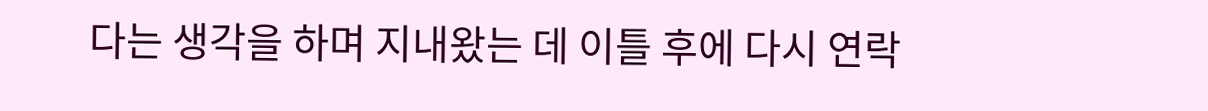다는 생각을 하며 지내왔는 데 이틀 후에 다시 연락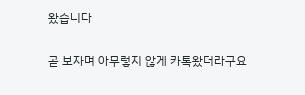왔습니다

곧 보자며 아무렇지 않게 카톡왔더라구요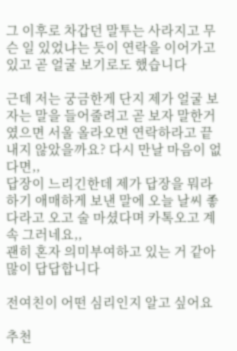그 이후로 차갑던 말투는 사라지고 무슨 일 있었냐는 듯이 연락을 이어가고 있고 곧 얼굴 보기로도 했습니다

근데 저는 궁금한게 단지 제가 얼굴 보자는 말을 들어줄려고 곧 보자 말한거였으면 서울 올라오면 연락하라고 끝내지 않았을까요? 다시 만날 마음이 없다면,,
답장이 느리긴한데 제가 답장을 뭐라하기 애매하게 보낸 말에 오늘 날씨 좋다라고 오고 술 마셨다며 카톡오고 계속 그러네요,,
괜히 혼자 의미부여하고 있는 거 같아 많이 답답합니다

전여친이 어떤 심리인지 알고 싶어요

추천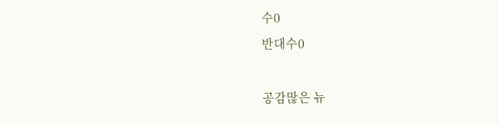수0
반대수0

공감많은 뉴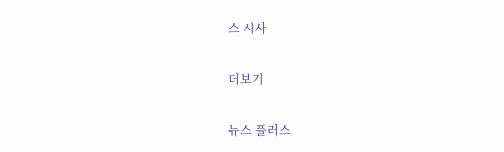스 시사

더보기

뉴스 플러스